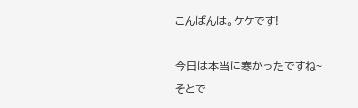こんばんは。ケケです!

今日は本当に寒かったですね~
そとで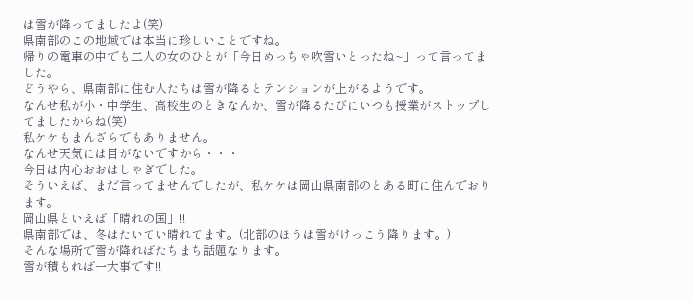は雪が降ってましたよ(笑)
県南部のこの地域では本当に珍しいことですね。
帰りの電車の中でも二人の女のひとが「今日めっちゃ吹雪いとったね~」って言ってました。
どうやら、県南部に住む人たちは雪が降るとテンションが上がるようです。
なんせ私が小・中学生、高校生のときなんか、雪が降るたびにいつも授業がストップしてましたからね(笑)
私ケケもまんざらでもありません。
なんせ天気には目がないですから・・・
今日は内心おおはしゃぎでした。
そういえば、まだ言ってませんでしたが、私ケケは岡山県南部のとある町に住んでおります。
岡山県といえば「晴れの国」!!
県南部では、冬はたいてい晴れてます。(北部のほうは雪がけっこう降ります。)
そんな場所で雪が降ればたちまち話題なります。
雪が積もれば一大事です!!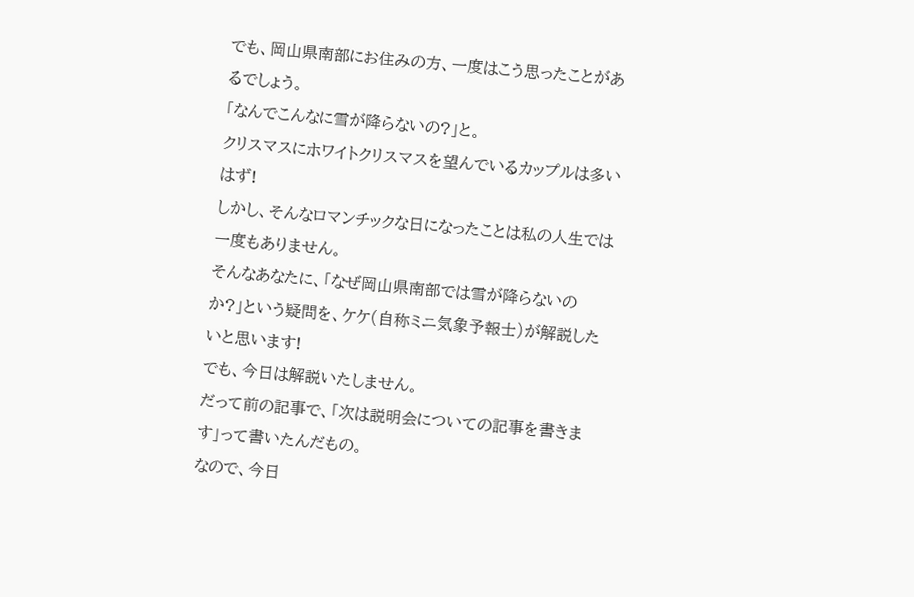でも、岡山県南部にお住みの方、一度はこう思ったことがあるでしょう。
「なんでこんなに雪が降らないの?」と。
クリスマスにホワイトクリスマスを望んでいるカップルは多いはず!
しかし、そんなロマンチックな日になったことは私の人生では一度もありません。
そんなあなたに、「なぜ岡山県南部では雪が降らないのか?」という疑問を、ケケ(自称ミニ気象予報士)が解説したいと思います!
でも、今日は解説いたしません。
だって前の記事で、「次は説明会についての記事を書きます」って書いたんだもの。
なので、今日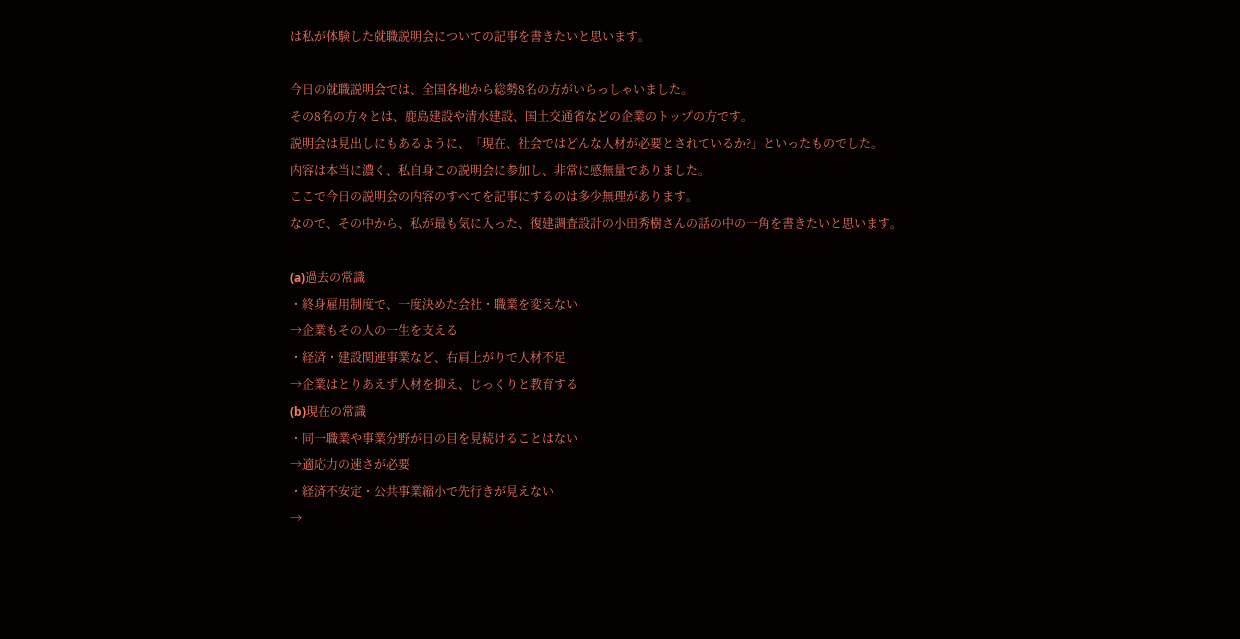は私が体験した就職説明会についての記事を書きたいと思います。

今日の就職説明会では、全国各地から総勢8名の方がいらっしゃいました。
その8名の方々とは、鹿島建設や清水建設、国土交通省などの企業のトップの方です。
説明会は見出しにもあるように、「現在、社会ではどんな人材が必要とされているか?」といったものでした。
内容は本当に濃く、私自身この説明会に参加し、非常に感無量でありました。
ここで今日の説明会の内容のすべてを記事にするのは多少無理があります。
なので、その中から、私が最も気に入った、復建調査設計の小田秀樹さんの話の中の一角を書きたいと思います。

(a)過去の常識
・終身雇用制度で、一度決めた会社・職業を変えない
→企業もその人の一生を支える
・経済・建設関連事業など、右肩上がりで人材不足
→企業はとりあえず人材を抑え、じっくりと教育する
(b)現在の常識
・同一職業や事業分野が日の目を見続けることはない
→適応力の速さが必要
・経済不安定・公共事業縮小で先行きが見えない
→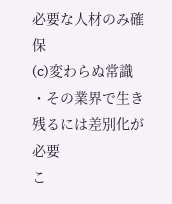必要な人材のみ確保
(c)変わらぬ常識
・その業界で生き残るには差別化が必要
こ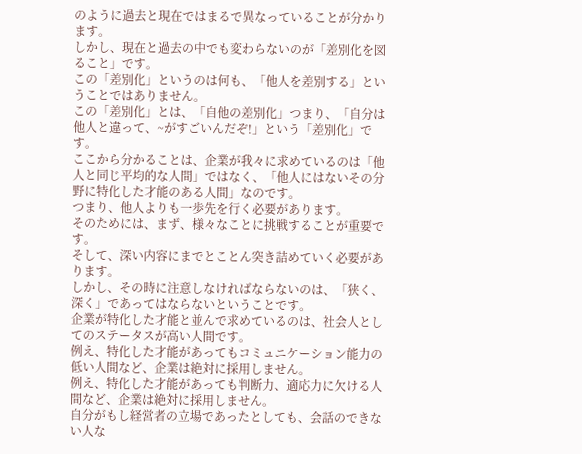のように過去と現在ではまるで異なっていることが分かります。
しかし、現在と過去の中でも変わらないのが「差別化を図ること」です。
この「差別化」というのは何も、「他人を差別する」ということではありません。
この「差別化」とは、「自他の差別化」つまり、「自分は他人と違って、~がすごいんだぞ!」という「差別化」です。
ここから分かることは、企業が我々に求めているのは「他人と同じ平均的な人間」ではなく、「他人にはないその分野に特化した才能のある人間」なのです。
つまり、他人よりも一歩先を行く必要があります。
そのためには、まず、様々なことに挑戦することが重要です。
そして、深い内容にまでとことん突き詰めていく必要があります。
しかし、その時に注意しなければならないのは、「狭く、深く」であってはならないということです。
企業が特化した才能と並んで求めているのは、社会人としてのステータスが高い人間です。
例え、特化した才能があってもコミュニケーション能力の低い人間など、企業は絶対に採用しません。
例え、特化した才能があっても判断力、適応力に欠ける人間など、企業は絶対に採用しません。
自分がもし経営者の立場であったとしても、会話のできない人な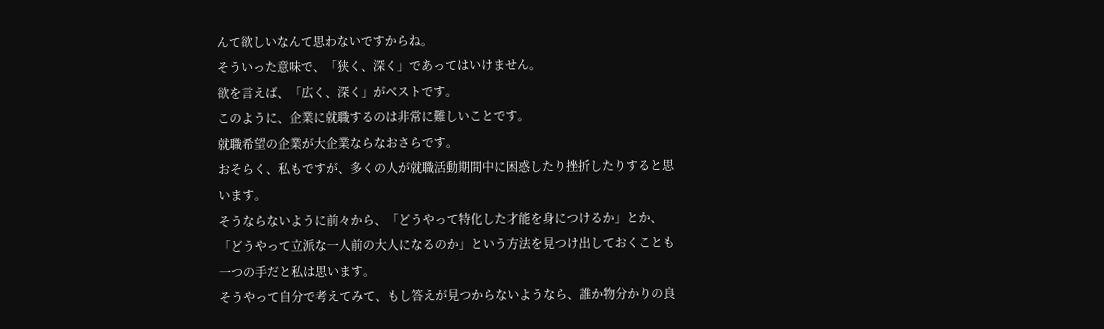んて欲しいなんて思わないですからね。
そういった意味で、「狭く、深く」であってはいけません。
欲を言えば、「広く、深く」がベストです。
このように、企業に就職するのは非常に難しいことです。
就職希望の企業が大企業ならなおさらです。
おそらく、私もですが、多くの人が就職活動期間中に困惑したり挫折したりすると思います。
そうならないように前々から、「どうやって特化した才能を身につけるか」とか、「どうやって立派な一人前の大人になるのか」という方法を見つけ出しておくことも一つの手だと私は思います。
そうやって自分で考えてみて、もし答えが見つからないようなら、誰か物分かりの良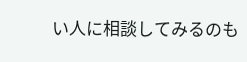い人に相談してみるのも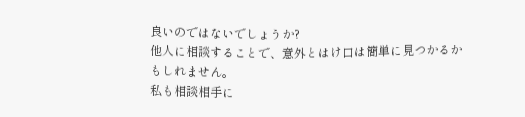良いのではないでしょうか?
他人に相談することで、意外とはけ口は簡単に見つかるかもしれません。
私も相談相手に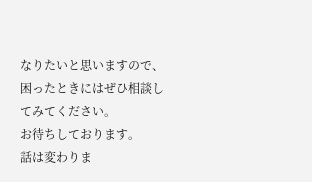なりたいと思いますので、困ったときにはぜひ相談してみてください。
お待ちしております。
話は変わりま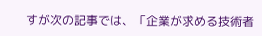すが次の記事では、「企業が求める技術者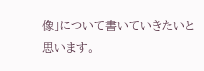像」について書いていきたいと思います。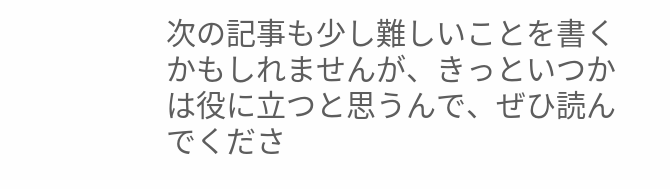次の記事も少し難しいことを書くかもしれませんが、きっといつかは役に立つと思うんで、ぜひ読んでくださ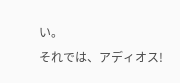い。
それでは、アディオス!